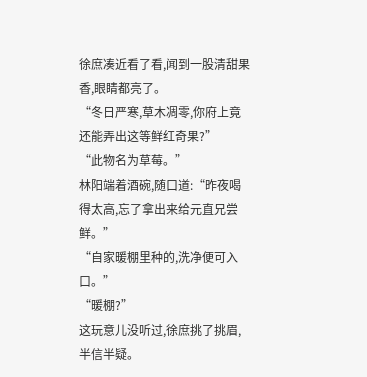徐庶凑近看了看,闻到一股清甜果香,眼睛都亮了。
“冬日严寒,草木凋零,你府上竟还能弄出这等鲜红奇果?”
“此物名为草莓。”
林阳端着酒碗,随口道:“昨夜喝得太高,忘了拿出来给元直兄尝鲜。”
“自家暖棚里种的,洗净便可入口。”
“暖棚?”
这玩意儿没听过,徐庶挑了挑眉,半信半疑。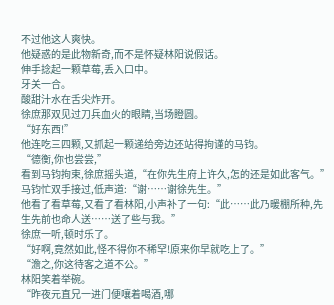不过他这人爽快。
他疑惑的是此物新奇,而不是怀疑林阳说假话。
伸手捻起一颗草莓,丢入口中。
牙关一合。
酸甜汁水在舌尖炸开。
徐庶那双见过刀兵血火的眼睛,当场瞪圆。
“好东西!”
他连吃三四颗,又抓起一颗递给旁边还站得拘谨的马钧。
“德衡,你也尝尝,”
看到马钧拘束,徐庶摇头道,“在你先生府上许久,怎的还是如此客气。”
马钧忙双手接过,低声道:“谢……谢徐先生。”
他看了看草莓,又看了看林阳,小声补了一句:“此……此乃暖棚所种,先生先前也命人送……送了些与我。”
徐庶一听,顿时乐了。
“好啊,竟然如此,怪不得你不稀罕!原来你早就吃上了。”
“澹之,你这待客之道不公。”
林阳笑着举碗。
“昨夜元直兄一进门便嚷着喝酒,哪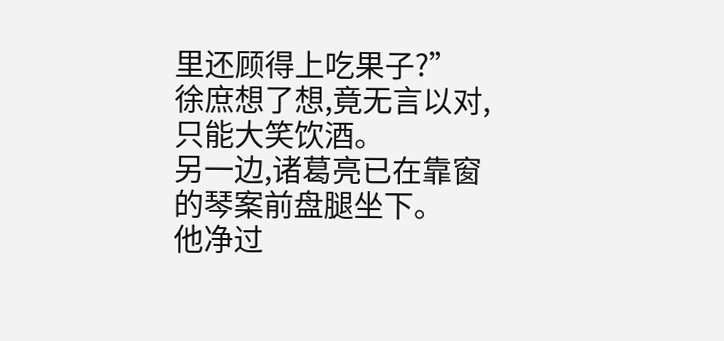里还顾得上吃果子?”
徐庶想了想,竟无言以对,只能大笑饮酒。
另一边,诸葛亮已在靠窗的琴案前盘腿坐下。
他净过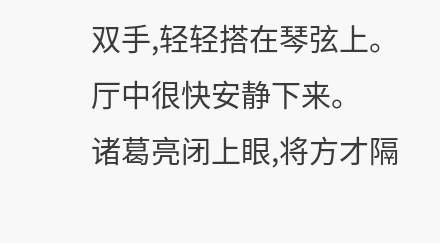双手,轻轻搭在琴弦上。
厅中很快安静下来。
诸葛亮闭上眼,将方才隔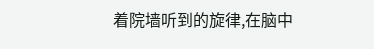着院墙听到的旋律,在脑中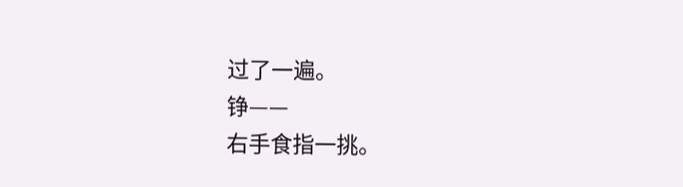过了一遍。
铮——
右手食指一挑。